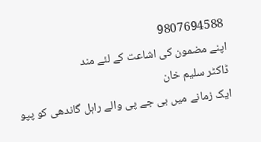9807694588
اپنے مضمون كی اشاعت كے لئے مند
ڈاکٹر سلیم خان
ایک زمانے میں بی جے پی والے راہل گاندھی کو پپو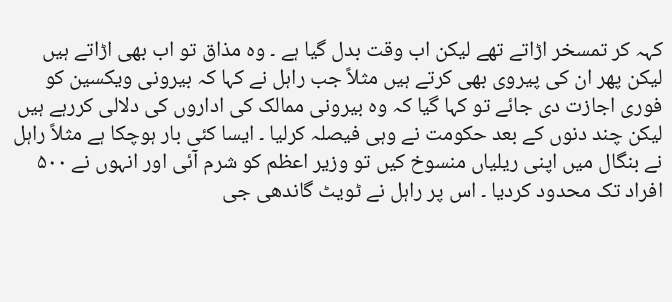کہہ کر تمسخر اڑاتے تھے لیکن اب وقت بدل گیا ہے ۔ وہ مذاق تو اب بھی اڑاتے ہیں لیکن پھر ان کی پیروی بھی کرتے ہیں مثلاً جب راہل نے کہا کہ بیرونی ویکسین کو فوری اجازت دی جائے تو کہا گیا کہ وہ بیرونی ممالک کی اداروں کی دلالی کررہے ہیں لیکن چند دنوں کے بعد حکومت نے وہی فیصلہ کرلیا ۔ ایسا کئی بار ہوچکا ہے مثلاً راہل نے بنگال میں اپنی ریلیاں منسوخ کیں تو وزیر اعظم کو شرم آئی اور انہوں نے ۵۰۰ افراد تک محدود کردیا ۔ اس پر راہل نے ٹویٹ گاندھی جی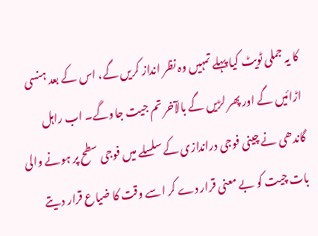کا یہ جملی ٹویٹ کیا پہلے تمہیں وہ نظر انداز کریں گے، اس کے بعد ہنسی اڑائیں گے اور پھر لڑیں گے بالآخر تم جیت جاوگے۔ اب راہل گاندھی نے چینی فوجی دراندازی کے سلسلے میں فوجی سطح پر ہونے والی بات چیت کو بے معنی قرار دے کر اسے وقت کا ضیاع قرار دیتے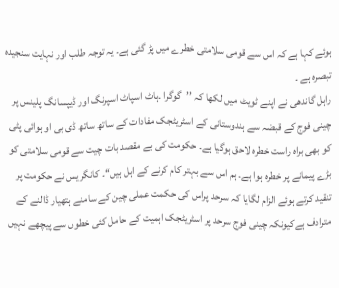ہوئے کہا ہے کہ اس سے قومی سلامتی خطرے میں پڑ گئی ہے۔ یہ توجہ طلب اور نہایت سنجیدہ تبصرہ ہے ۔
راہل گاندھی نے اپنے ٹویٹ میں لکھا کہ ’’گوگرا ۔ہاٹ اسپاٹ اسپرنگ اور ڈیپسانگ پلینس پر چینی فوج کے قبضہ سے ہندوستانی کے اسٹریٹجک مفادات کے ساتھ ساتھ ڈی بی او ہوائی پٹی کو بھی براہ راست خطرہ لاحق ہوگیا ہے۔ حکومت کی بے مقصد بات چیت سے قومی سلامتی کو بڑے پیمانے پر خطرہ ہوا ہے۔ ہم اس سے بہتر کام کرنے کے اہل ہیں‘‘۔ کانگریس نے حکومت پر تنقید کرتے ہوئے الزام لگایا کہ سرحد پراس کی حکمت عملی چین کے سامنے ہتھیار ڈالنے کے مترادف ہےکیونکہ چینی فوج سرحد پر اسٹریٹجک اہمیت کے حامل کئی خطوں سے پیچھے نہیں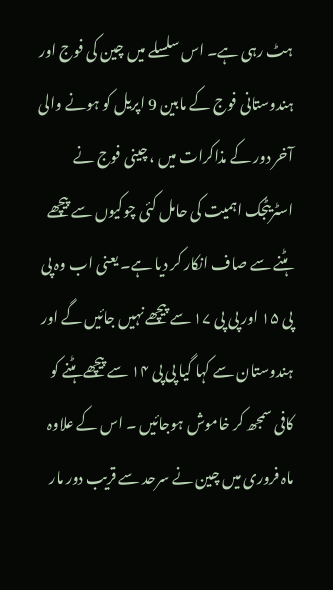ہٹ رہی ہے۔ اس سلسلے میں چین کی فوج اور ہندوستانی فوج کے مابین 9 اپریل کو ہونے والی آخر دور کے مذاکرات میں ، چینی فوج نے اسٹریٹجک اہمیت کی حامل کئی چوکیوں سے پیچھے ہٹنے سے صاف انکار کر دیا ہے۔ یعنی اب وہ پی پی ۱۵ اور پی پی ۱۷ سے پیچھے نہیں جائیں گے اور ہندوستان سے کہا گیا پی پی ۱۴ سے پیچھے ہٹنے کو کافی سمجھ کر خاموش ہوجائیں ۔ اس کے علاوہ ماہ فروری میں چین نے سرحد سے قریب دور مار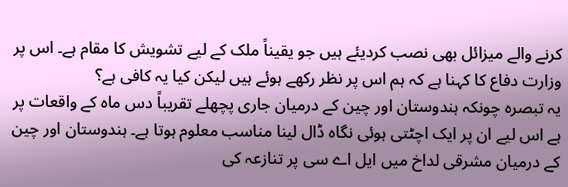کرنے والے میزائل بھی نصب کردیئے ہیں جو یقیناً ملک کے لیے تشویش کا مقام ہے۔ اس پر وزارت دفاع کا کہنا ہے کہ ہم اس پر نظر رکھے ہوئے ہیں لیکن کیا یہ کافی ہے؟
یہ تبصرہ چونکہ ہندوستان اور چین کے درمیان جاری پچھلے تقریباً دس ماہ کے واقعات پر ہے اس لیے ان پر ایک اچٹتی ہوئی نگاہ ڈال لینا مناسب معلوم ہوتا ہے۔ ہندوستان اور چین کے درمیان مشرقی لداخ میں ایل اے سی پر تنازعہ کی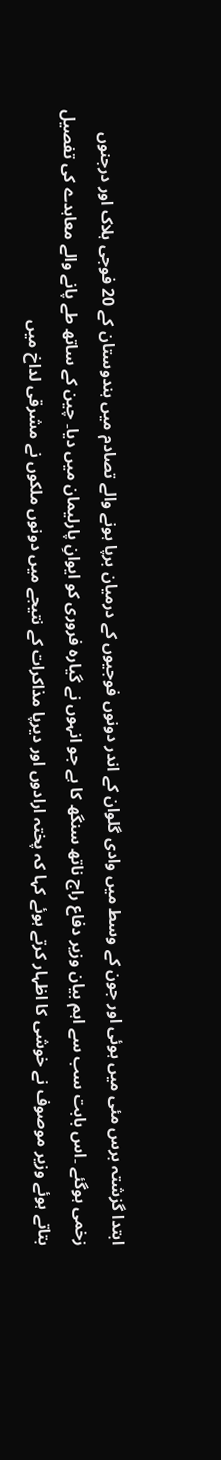ابتدا گزشتہ برس مئی میں ہوئی اور جون کے وسط میں وادی گلوان کے اندر دونوں فوجیوں کے درمیان برپا ہونے والے تصادم میں ہندوستان کے 20 فوجی ہلاک اور درجنوں زخمی ہوگئے ۔اس بابت سب سے اہم بیان وزیر دفاع راج ناتھ سنگھ کا ہے جو انہوں نے گیارہ فروری کو ایوانِ پارلیمان میں دیا۔ چین کے ساتھ طے پانے والے معاہدے کی تفصیل بتاتے ہوئے وزیر موصوف نے خوشی کا اظہار کرتے ہوئے کہا کہ پختہ ارادوں اور دیرپا مذاکرات کے نتیجے میں دونوں ملکوں نے مشرقی لداخ میں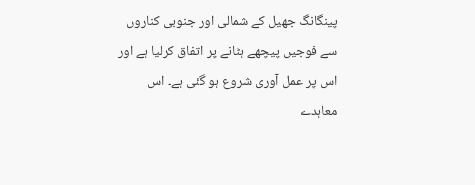پینگانگ جھیل کے شمالی اور جنوبی کناروں سے فوجیں پیچھے ہٹانے پر اتفاق کرلیا ہے اور اس پر عمل آوری شروع ہو گئی ہے۔ اس معاہدے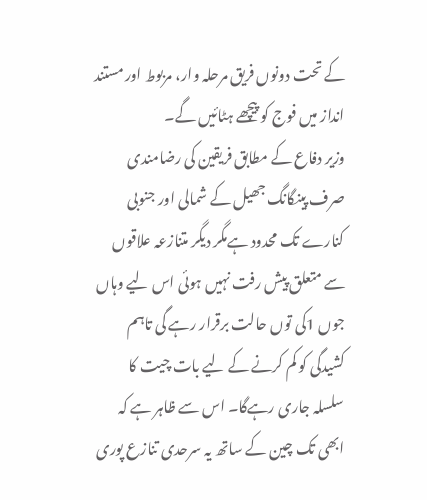کے تحت دونوں فریق مرحلہ وار، مربوط اور مستند انداز میں فوج کو پیچھے ہٹائیں گے۔
وزیر دفاع کے مطابق فریقین کی رضامندی صرف پینگانگ جھیل کے شمالی اور جنوبی کنارے تک محدود ہےمگر دیگر متنازعہ علاقوں سے متعلق پیش رفت نہیں ہوئی اس لیے وہاں جوں 1کی توں حالت برقرار رہے گی تاہم کشیدگی کو کم کرنے کے لیے بات چیت کا سلسلہ جاری رہےگا۔ اس سے ظاہر ہے کہ ابھی تک چین کے ساتھ یہ سرحدی تنازع پوری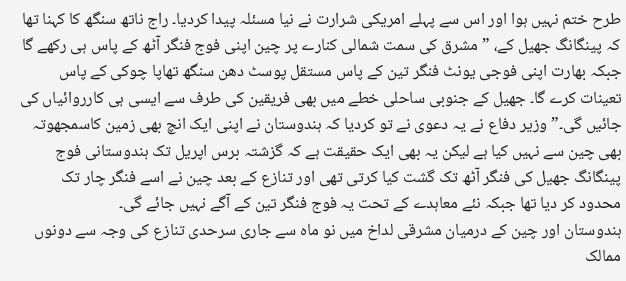طرح ختم نہیں ہوا اور اس سے پہلے امریکی شرارت نے نیا مسئلہ پیدا کردیا۔ راج ناتھ سنگھ کا کہنا تھا کہ پینگانگ جھیل کے، ”مشرق کی سمت شمالی کنارے پر چین اپنی فوج فنگر آٹھ کے پاس ہی رکھے گا جبکہ بھارت اپنی فوجی یونٹ فنگر تین کے پاس مستقل پوسٹ دھن سنگھ تھاپا چوکی کے پاس تعینات کرے گا۔ جھیل کے جنوبی ساحلی خطے میں بھی فریقین کی طرف سے ایسی ہی کارروائیاں کی جائیں گی۔” وزیر دفاع نے یہ دعوی نے تو کردیا کہ ہندوستان نے اپنی ایک انچ بھی زمین کاسمجھوتہ بھی چین سے نہیں کیا ہے لیکن یہ بھی ایک حقیقت ہے کہ گزشتہ برس اپریل تک ہندوستانی فوج پینگانگ جھیل کی فنگر آٹھ تک گشت کیا کرتی تھی اور تنازع کے بعد چین نے اسے فنگر چار تک محدود کر دیا تھا جبکہ نئے معاہدے کے تحت یہ فوج فنگر تین کے آگے نہیں جائے گی۔
ہندوستان اور چین کے درمیان مشرقی لداخ میں نو ماہ سے جاری سرحدی تنازع کی وجہ سے دونوں ممالک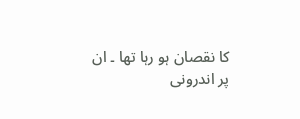کا نقصان ہو رہا تھا ۔ ان پر اندرونی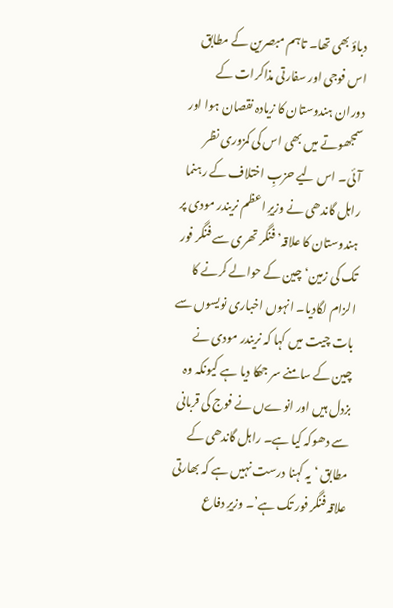دباؤ بھی تھا۔ تاہم مبصرین کے مطابق اس فوجی اور سفارتی مذاکرات کے دوران ہندوستان کا زیادہ نقصان ہوا اور سمجھوتے میں بھی اس کی کمزوری نظر آئی۔ اس لیے حزبِ اختلاف کے رہنما راہل گاندھی نے وزیرِ اعظم نریندر مودی پر ہندوستان کا علاقہ’ فنگر تھری سے فنگر فور تک کی زمین‘ چین کے حوالے کرنے کا الزام لگادیا۔ انہوں اخباری نویسوں سے بات چیت میں کہا کہ نریندر مودی نے چین کے سامنے سر جھکا دیا ہے کیونکہ وہ بزدل ہیں اور انوےں نے فوج کی قربانی سے دھوکہ کیا ہے۔ راہل گاندھی کے مطابق ‘یہ کہنا درست نہیں ہے کہ بھارتی علاقہ فنگر فور تک ہے’۔ وزیرِ دفاع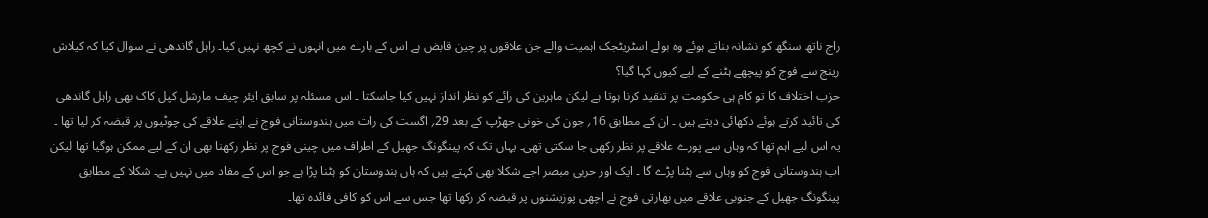راج ناتھ سنگھ کو نشانہ بناتے ہوئے وہ بولے اسٹریٹجک اہمیت والے جن علاقوں پر چین قابض ہے اس کے بارے میں انہوں نے کچھ نہیں کیا۔ راہل گاندھی نے سوال کیا کہ کیلاش رینج سے فوج کو پیچھے ہٹنے کے لیے کیوں کہا گیا؟
حزب اختلاف کا تو کام ہی حکومت پر تنقید کرنا ہوتا ہے لیکن ماہرین کی رائے کو نظر انداز نہیں کیا جاسکتا ۔ اس مسئلہ پر سابق ایئر چیف مارشل کپل کاک بھی راہل گاندھی کی تائید کرتے ہوئے دکھائی دیتے ہیں ۔ ان کے مطابق 16؍ جون کی خونی جھڑپ کے بعد 29؍ اگست کی رات میں ہندوستانی فوج نے اپنے علاقے کی چوٹیوں پر قبضہ کر لیا تھا ۔ یہ اس لیے اہم تھا کہ وہاں سے پورے علاقے پر نظر رکھی جا سکتی تھی۔ یہاں تک کہ پینگونگ جھیل کے اطراف میں چینی فوج پر نظر رکھنا بھی ان کے لیے ممکن ہوگیا تھا لیکن اب ہندوستانی فوج کو وہاں سے ہٹنا پڑے گا ۔ ایک اور حربی مبصر اجے شکلا بھی کہتے ہیں کہ ہاں ہندوستان کو ہٹنا پڑا ہے جو اس کے مفاد میں نہیں ہے۔ شکلا کے مطابق پینگونگ جھیل کے جنوبی علاقے میں بھارتی فوج نے اچھی پوزیشنوں پر قبضہ کر رکھا تھا جس سے اس کو کافی فائدہ تھا۔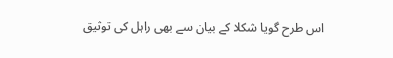اس طرح گویا شکلا کے بیان سے بھی راہل کی توثیق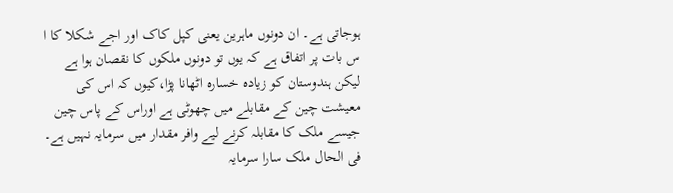ہوجاتی ہے۔ ان دونوں ماہرین یعنی کپل کاک اور اجے شکلا کا ا س بات پر اتفاق ہے کہ یوں تو دونوں ملکوں کا نقصان ہوا ہے لیکن ہندوستان کو زیادہ خسارہ اٹھانا پڑا،کیوں کہ اس کی معیشت چین کے مقابلے میں چھوٹی ہے اوراس کے پاس چین جیسے ملک کا مقابلہ کرنے لیے وافر مقدار میں سرمایہ نہیں ہے۔ فی الحال ملک سارا سرمایہ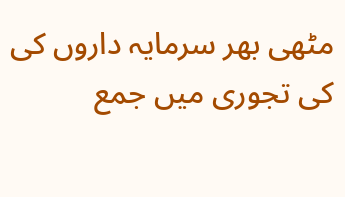مٹھی بھر سرمایہ داروں کی کی تجوری میں جمع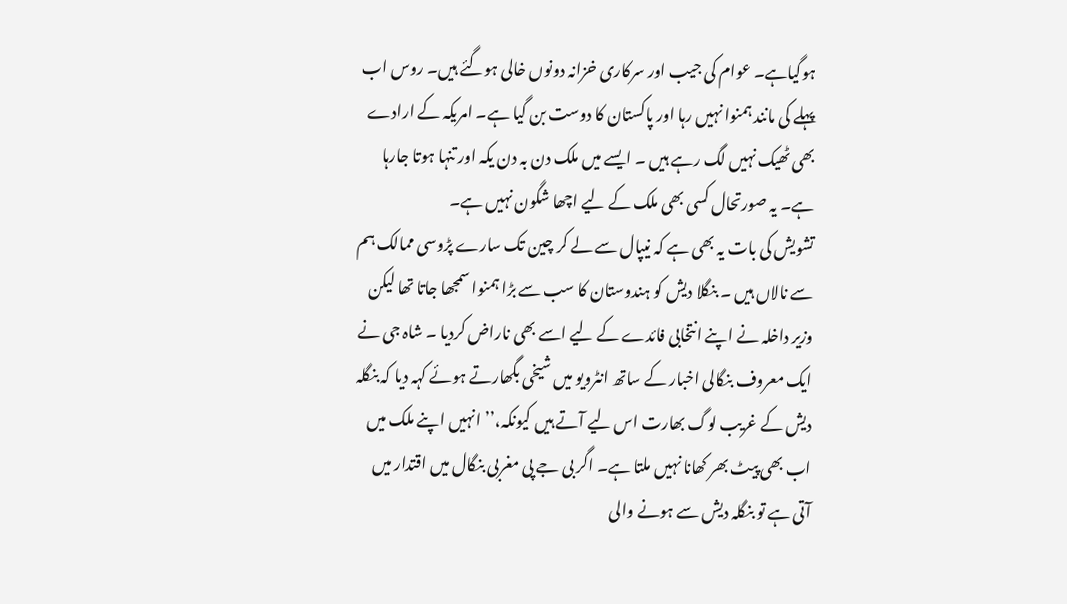ہوگیاہے۔ عوام کی جیب اور سرکاری خزانہ دونوں خالی ہوگئے ہیں۔ روس اب پہلے کی مانند ہمنوا نہیں رہا اور پاکستان کا دوست بن گیا ہے۔ امریکہ کے ارادے بھی ٹھیک نہیں لگ رہے ہیں ۔ ایسے میں ملک دن بہ دن یکہ اور تنہا ہوتا جارہا ہے۔ یہ صورتحال کسی بھی ملک کے لیے اچھا شگون نہیں ہے۔
تشویش کی بات یہ بھی ہے کہ نیپال سے لے کر چین تک سارے پڑوسی ممالک ہم سے نالاں ہیں ۔ بنگلا دیش کو ہندوستان کا سب سے بڑا ہمنوا سمجھا جاتا تھا لیکن وزیر داخلہ نے اپنے انتخابی فائدے کے لیے اسے بھی ناراض کردیا ۔ شاہ جی نے ایک معروف بنگالی اخبار کے ساتھ انٹرویو میں شیخی بگھارتے ہوئے کہہ دیا کہ بنگلہ دیش کے غریب لوگ بھارت اس لیے آتے ہیں کیونکہ،’’انہیں اپنے ملک میں اب بھی پیٹ بھر کھانا نہیں ملتا ہے۔ اگر بی جے پی مغربی بنگال میں اقتدار میں آتی ہے تو بنگلہ دیش سے ہونے والی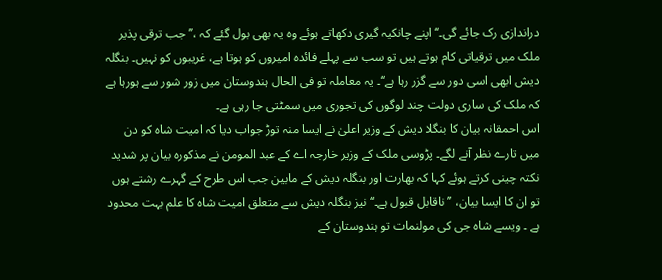دراندازی رک جائے گی۔‘‘ اپنے چانکیہ گیری دکھاتے ہوئے وہ یہ بھی بول گئے کہ ،’’جب ترقی پذیر ملک میں ترقیاتی کام ہوتے ہیں تو سب سے پہلے فائدہ امیروں کو ہوتا ہے، غریبوں کو نہیں۔ بنگلہ دیش ابھی اسی دور سے گزر رہا ہے‘‘۔ یہ معاملہ تو فی الحال ہندوستان میں زور شور سے ہورہا ہے کہ ملک کی ساری دولت چند لوگوں کی تجوری میں سمٹتی جا رہی ہے۔
اس احمقانہ بیان کا بنگلا دیش کے وزیر اعلیٰ نے ایسا منہ توڑ جواب دیا کہ امیت شاہ کو دن میں تارے نظر آنے لگے۔ پڑوسی ملک کے وزير خارجہ اے کے عبد المومن نے مذکورہ بیان پر شدید نکتہ چینی کرتے ہوئے کہا کہ بھارت اور بنگلہ دیش کے مابین جب اس طرح کے گہرے رشتے ہوں تو ان کا ایسا بیان، ’’ناقابل قبول ہے۔‘‘ نیز بنگلہ دیش سے متعلق امیت شاہ کا علم بہت محدود ہے ۔ ویسے شاہ جی کی مولنمات تو ہندوستان کے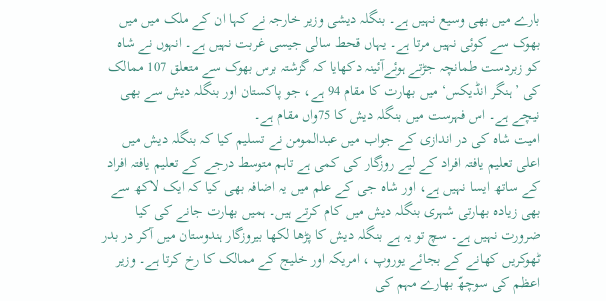بارے میں بھی وسیع نہیں ہے۔ بنگلہ دیشی وزیر خارجہ نے کہا ان کے ملک میں میں بھوک سے کوئی نہیں مرتا ہے۔ یہاں قحط سالی جیسی غربت نہیں ہے۔ انہوں نے شاہ کو زبردست طمانچہ جڑتے ہوئےآئینہ دکھایا کہ گزشتہ برس بھوک سے متعلق 107 ممالک کی ’ہنگر انڈیکس‘ میں بھارت کا مقام 94 ہے، جو پاکستان اور بنگلہ دیش سے بھی نیچے ہے۔ اس فہرست میں بنگلہ دیش کا 75واں مقام ہے۔
امیت شاہ کی در اندازی کے جواب میں عبدالمومن نے تسلیم کیا کہ بنگلہ دیش میں اعلی تعلیم یافتہ افراد کے لیے روزگار کی کمی ہے تاہم متوسط درجے کے تعلیم یافتہ افراد کے ساتھ ایسا نہیں ہے، اور شاہ جی کے علم میں یہ اضافہ بھی کیا کہ ایک لاکھ سے بھی زیادہ بھارتی شہری بنگلہ دیش میں کام کرتے ہیں۔ ہمیں بھارت جانے کی کیا ضرورت نہیں ہے۔ سچ تو یہ ہے بنگلہ دیش کا پڑھا لکھا بیروزگار ہندوستان میں آکر در بدر ٹھوکریں کھانے کے بجائے یوروپ ، امریکہ اور خلیج کے ممالک کا رخ کرتا ہے۔ وزیر اعظم کی سوچھّ بھارے مہم کی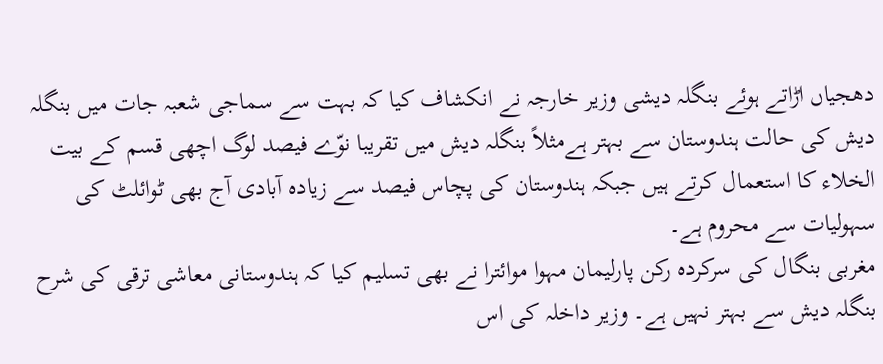دھجیاں اڑاتے ہوئے بنگلہ دیشی وزیر خارجہ نے انکشاف کیا کہ بہت سے سماجی شعبہ جات میں بنگلہ دیش کی حالت ہندوستان سے بہتر ہےمثلاً بنگلہ دیش میں تقریبا نوّے فیصد لوگ اچھی قسم کے بیت الخلاء کا استعمال کرتے ہیں جبکہ ہندوستان کی پچاس فیصد سے زیادہ آبادی آج بھی ٹوائلٹ کی سہولیات سے محروم ہے۔
مغربی بنگال کی سرکردہ رکن پارلیمان مہوا موائترا نے بھی تسلیم کیا کہ ہندوستانی معاشی ترقی کی شرح بنگلہ دیش سے بہتر نہیں ہے۔ وزیر داخلہ کی اس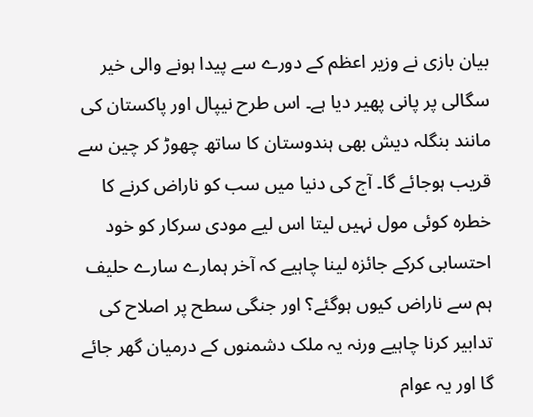بیان بازی نے وزیر اعظم کے دورے سے پیدا ہونے والی خیر سگالی پر پانی پھیر دیا ہے۔ اس طرح نیپال اور پاکستان کی مانند بنگلہ دیش بھی ہندوستان کا ساتھ چھوڑ کر چین سے قریب ہوجائے گا۔ آج کی دنیا میں سب کو ناراض کرنے کا خطرہ کوئی مول نہیں لیتا اس لیے مودی سرکار کو خود احتسابی کرکے جائزہ لینا چاہیے کہ آخر ہمارے سارے حلیف ہم سے ناراض کیوں ہوگئے؟ اور جنگی سطح پر اصلاح کی تدابیر کرنا چاہیے ورنہ یہ ملک دشمنوں کے درمیان گھر جائے گا اور یہ عوام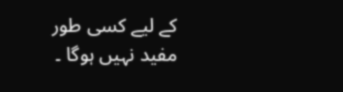کے لیے کسی طور مفید نہیں ہوگا ۔